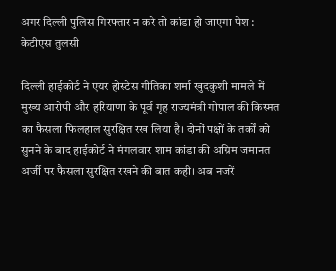अगर दिल्ली पुलिस गिरफ्तार न करे तो कांडा हो जाएगा पेश : केटीएस तुलसी

दिल्ली हाईकोर्ट ने एयर होस्टेस गीतिका शर्मा खुदकुशी मामले में मुख्य आरोपी और हरियाणा के पूर्व गृह राज्यमंत्री गोपाल की किस्मत का फैसला फिलहाल सुरक्षित रख लिया है। दोनों पक्षों के तर्कों को सुनने के बाद हाईकोर्ट ने मंगलवार शाम कांडा की अग्रिम जमानत अर्जी पर फैसला सुरक्षित रखने की बात कही। अब नजरें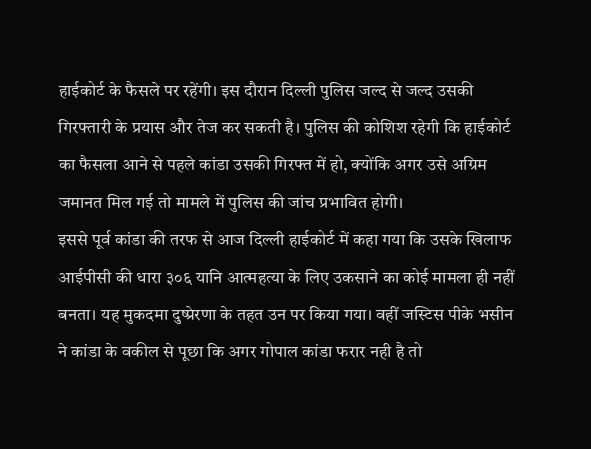हाईकोर्ट के फैसले पर रहेंगी। इस दौरान दिल्ली पुलिस जल्द से जल्द उसकी गिरफ्तारी के प्रयास और तेज कर सकती है। पुलिस की कोशिश रहेगी कि हाईकोर्ट का फैसला आने से पहले कांडा उसकी गिरफ्त में हो, क्योंकि अगर उसे अग्रिम जमानत मिल गई तो मामले में पुलिस की जांच प्रभावित होगी।
इससे पूर्व कांडा की तरफ से आज दिल्ली हाईकोर्ट में कहा गया कि उसके खिलाफ आईपीसी की धारा ३०६ यानि आत्महत्या के लिए उकसाने का कोई मामला ही नहीं बनता। यह मुकदमा दुष्प्रेरणा के तहत उन पर किया गया। वहीं जस्टिस पीके भसीन ने कांडा के वकील से पूछा कि अगर गोपाल कांडा फरार नही है तो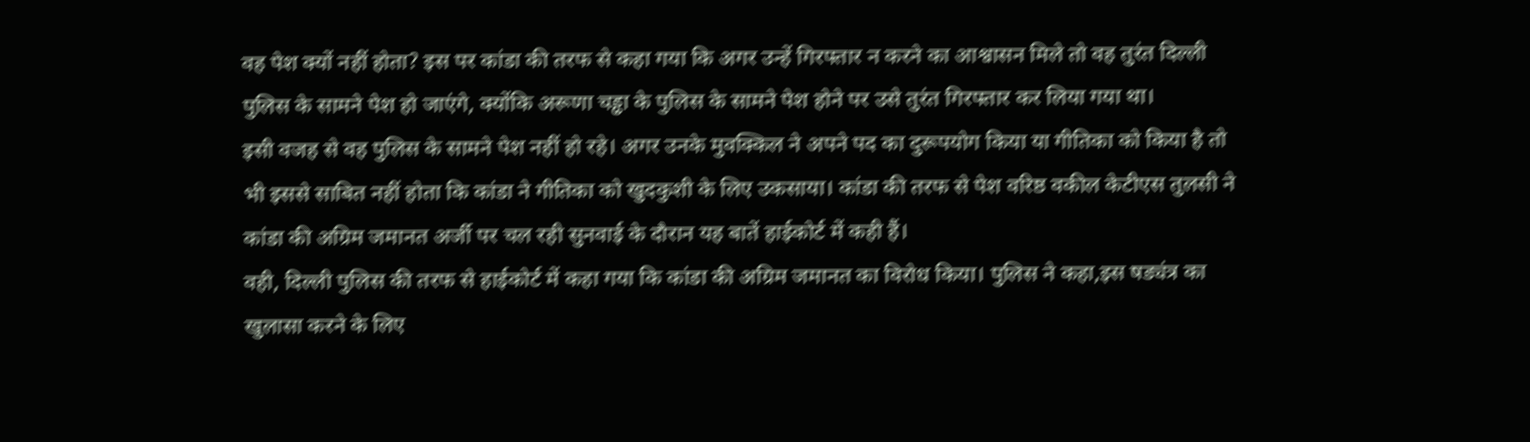वह पेश क्यों नहीं होता? इस पर कांडा की तरफ से कहा गया कि अगर उन्हें गिरफ्तार न करने का आश्वासन मिले तो वह तुरंत दिल्ली पुलिस के सामने पेश हो जाएंगे, क्योंकि अरूणा चड्ढा के पुलिस के सामने पेश होने पर उसे तुरंत गिरफ्तार कर लिया गया था।
इसी वजह से वह पुलिस के सामने पेश नहीं हो रहे। अगर उनके मुवक्किल ने अपने पद का दुरूपयोग किया या गीतिका को किया है तो भी इससे साबित नहीं होता कि कांडा ने गीतिका को खुदकुशी के लिए उकसाया। कांडा की तरफ से पेश वरिष्ठ वकील केटीएस तुलसी ने कांडा की अग्रिम जमानत अर्जी पर चल रही सुनवाई के दौरान यह बातें हाईकोर्ट में कही हैं।
वही, दिल्ली पुलिस की तरफ से हाईकोर्ट में कहा गया कि कांडा की अग्रिम जमानत का विरोध किया। पुलिस ने कहा,इस षड्यंत्र का खुलासा करने के लिए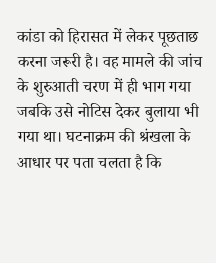कांडा को हिरासत में लेकर पूछताछ करना जरूरी है। वह मामले की जांच के शुरुआती चरण में ही भाग गया जबकि उसे नोटिस देकर बुलाया भी गया था। घटनाक्रम की श्रंखला के आधार पर पता चलता है कि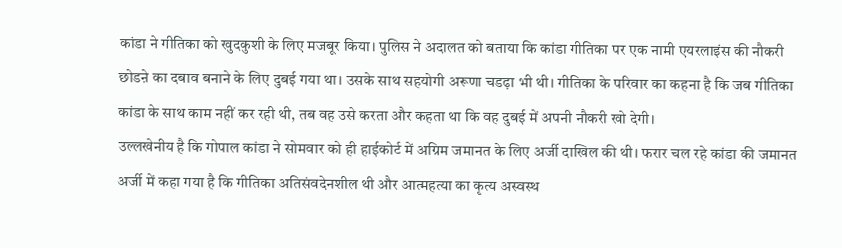कांडा ने गीतिका को खुदकुशी के लिए मजबूर किया। पुलिस ने अदालत को बताया कि कांडा गीतिका पर एक नामी एयरलाइंस की नौकरी छोडऩे का दबाव बनाने के लिए दुबई गया था। उसके साथ सहयोगी अरूणा चडढ़ा भी थी। गीतिका के परिवार का कहना है कि जब गीतिका कांडा के साथ काम नहीं कर रही थी, तब वह उसे करता और कहता था कि वह दुबई में अपनी नौकरी खो देगी।
उल्लखेनीय है कि गोपाल कांडा ने सोमवार को ही हाईकोर्ट में अग्रिम जमानत के लिए अर्जी दाखिल की थी। फरार चल रहे कांडा की जमानत अर्जी में कहा गया है कि गीतिका अतिसंवदेनशील थी और आत्महत्या का कृत्य अस्वस्थ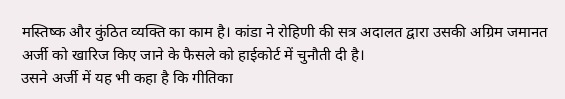मस्तिष्क और कुंठित व्यक्ति का काम है। कांडा ने रोहिणी की सत्र अदालत द्वारा उसकी अग्रिम जमानत अर्जी को खारिज किए जाने के फैसले को हाईकोर्ट में चुनौती दी है।
उसने अर्जी में यह भी कहा है कि गीतिका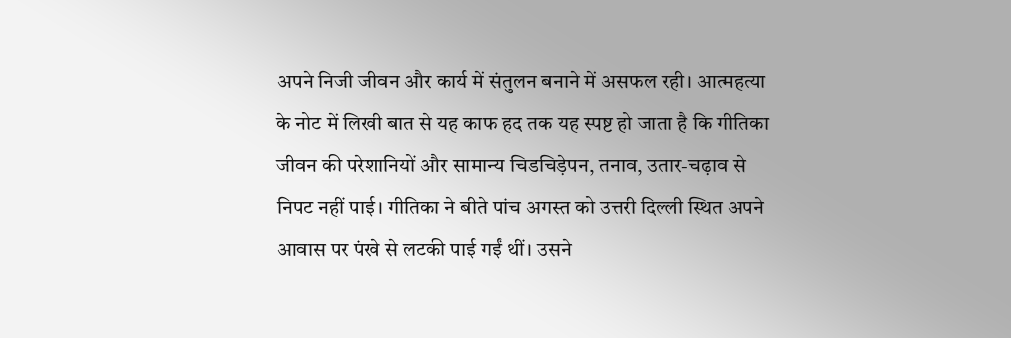अपने निजी जीवन और कार्य में संतुलन बनाने में असफल रही। आत्महत्या के नोट में लिखी बात से यह काफ हद तक यह स्पष्ट हो जाता है कि गीतिका जीवन की परेशानियों और सामान्य चिडचिड़ेपन, तनाव, उतार-चढ़ाव से निपट नहीं पाई। गीतिका ने बीते पांच अगस्त को उत्तरी दिल्ली स्थित अपने आवास पर पंखे से लटकी पाई गईं थीं। उसने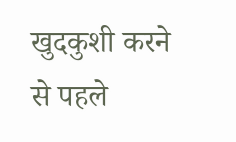खुदकुशी करने से पहले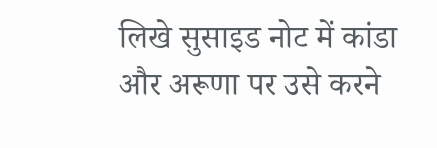लिखे सुसाइड नोट में कांडा और अरूणा पर उसे करने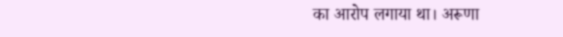का आरोप लगाया था। अरूणा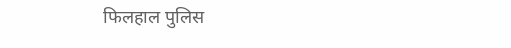फिलहाल पुलिस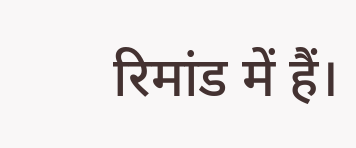रिमांड में हैं।